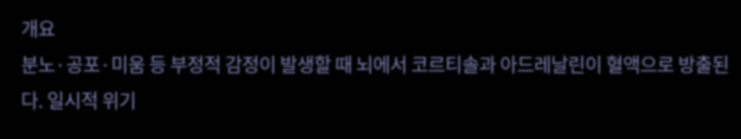개요
분노·공포·미움 등 부정적 감정이 발생할 때 뇌에서 코르티솔과 아드레날린이 혈액으로 방출된다. 일시적 위기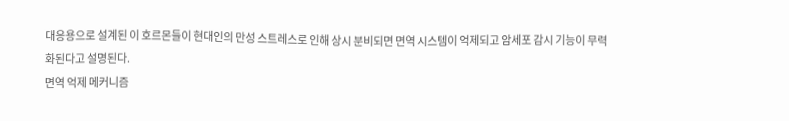대응용으로 설계된 이 호르몬들이 현대인의 만성 스트레스로 인해 상시 분비되면 면역 시스템이 억제되고 암세포 감시 기능이 무력화된다고 설명된다.
면역 억제 메커니즘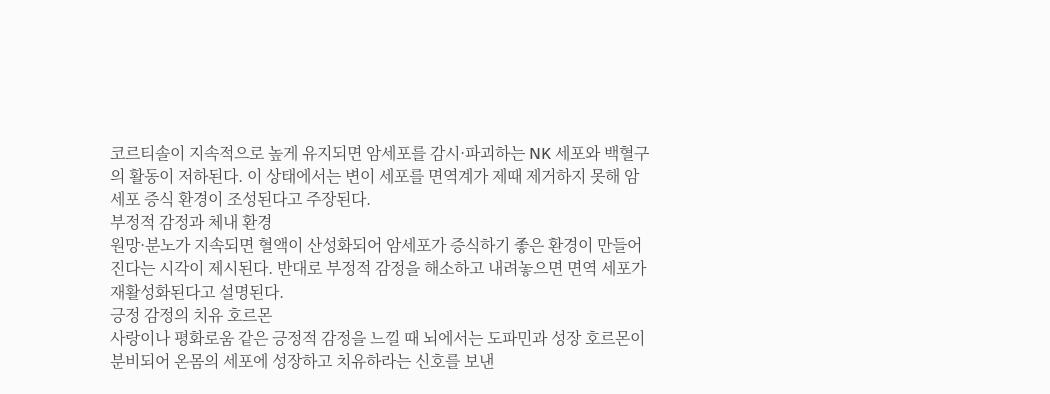코르티솔이 지속적으로 높게 유지되면 암세포를 감시·파괴하는 NK 세포와 백혈구의 활동이 저하된다. 이 상태에서는 변이 세포를 면역계가 제때 제거하지 못해 암세포 증식 환경이 조성된다고 주장된다.
부정적 감정과 체내 환경
원망·분노가 지속되면 혈액이 산성화되어 암세포가 증식하기 좋은 환경이 만들어진다는 시각이 제시된다. 반대로 부정적 감정을 해소하고 내려놓으면 면역 세포가 재활성화된다고 설명된다.
긍정 감정의 치유 호르몬
사랑이나 평화로움 같은 긍정적 감정을 느낄 때 뇌에서는 도파민과 성장 호르몬이 분비되어 온몸의 세포에 성장하고 치유하라는 신호를 보낸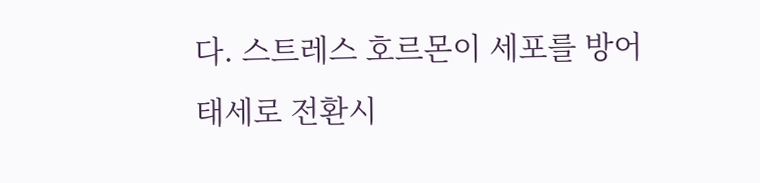다. 스트레스 호르몬이 세포를 방어 태세로 전환시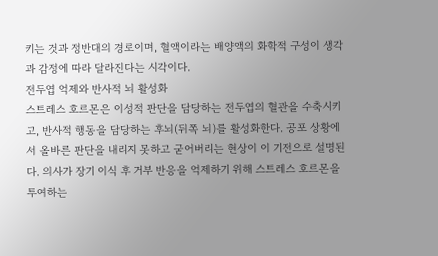키는 것과 정반대의 경로이며, 혈액이라는 배양액의 화학적 구성이 생각과 감정에 따라 달라진다는 시각이다.
전두엽 억제와 반사적 뇌 활성화
스트레스 호르몬은 이성적 판단을 담당하는 전두엽의 혈관을 수축시키고, 반사적 행동을 담당하는 후뇌(뒤쪽 뇌)를 활성화한다. 공포 상황에서 올바른 판단을 내리지 못하고 굳어버리는 현상이 이 기전으로 설명된다. 의사가 장기 이식 후 거부 반응을 억제하기 위해 스트레스 호르몬을 투여하는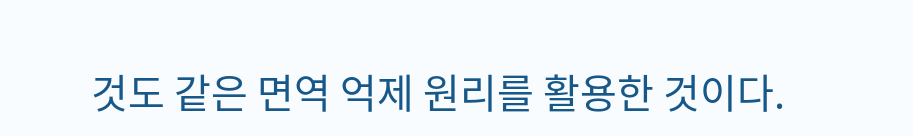것도 같은 면역 억제 원리를 활용한 것이다.